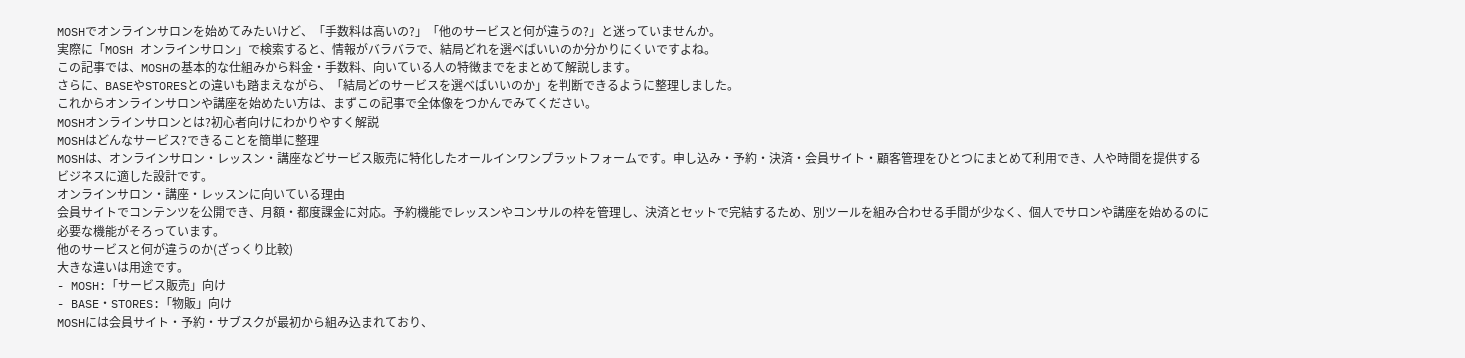MOSHでオンラインサロンを始めてみたいけど、「手数料は高いの?」「他のサービスと何が違うの?」と迷っていませんか。
実際に「MOSH オンラインサロン」で検索すると、情報がバラバラで、結局どれを選べばいいのか分かりにくいですよね。
この記事では、MOSHの基本的な仕組みから料金・手数料、向いている人の特徴までをまとめて解説します。
さらに、BASEやSTORESとの違いも踏まえながら、「結局どのサービスを選べばいいのか」を判断できるように整理しました。
これからオンラインサロンや講座を始めたい方は、まずこの記事で全体像をつかんでみてください。
MOSHオンラインサロンとは?初心者向けにわかりやすく解説
MOSHはどんなサービス?できることを簡単に整理
MOSHは、オンラインサロン・レッスン・講座などサービス販売に特化したオールインワンプラットフォームです。申し込み・予約・決済・会員サイト・顧客管理をひとつにまとめて利用でき、人や時間を提供するビジネスに適した設計です。
オンラインサロン・講座・レッスンに向いている理由
会員サイトでコンテンツを公開でき、月額・都度課金に対応。予約機能でレッスンやコンサルの枠を管理し、決済とセットで完結するため、別ツールを組み合わせる手間が少なく、個人でサロンや講座を始めるのに必要な機能がそろっています。
他のサービスと何が違うのか(ざっくり比較)
大きな違いは用途です。
- MOSH:「サービス販売」向け
- BASE・STORES:「物販」向け
MOSHには会員サイト・予約・サブスクが最初から組み込まれており、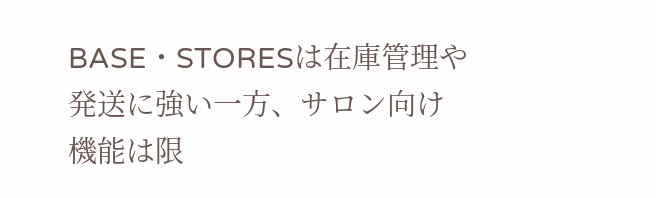BASE・STORESは在庫管理や発送に強い一方、サロン向け機能は限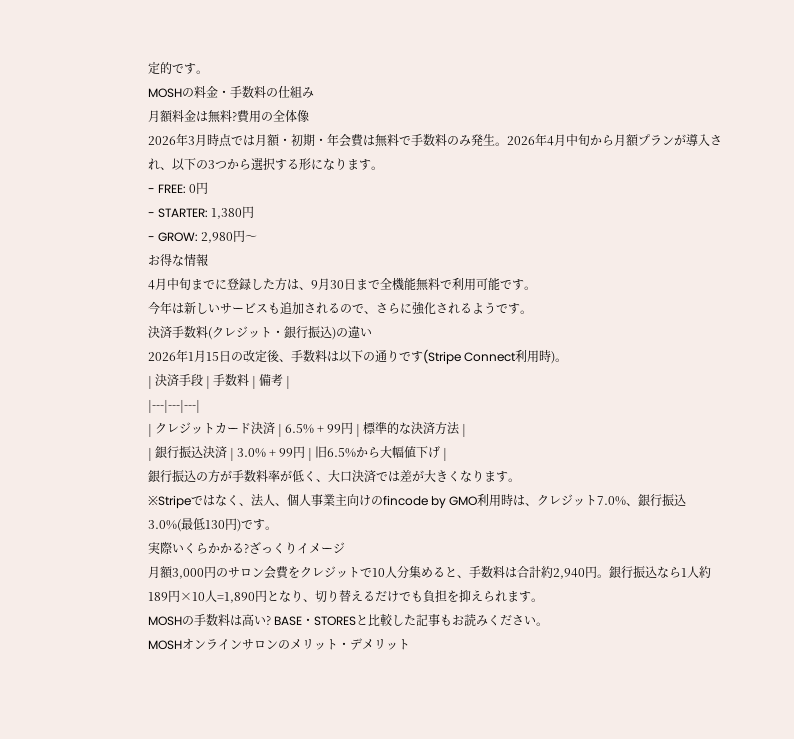定的です。
MOSHの料金・手数料の仕組み
月額料金は無料?費用の全体像
2026年3月時点では月額・初期・年会費は無料で手数料のみ発生。2026年4月中旬から月額プランが導入され、以下の3つから選択する形になります。
- FREE: 0円
- STARTER: 1,380円
- GROW: 2,980円〜
お得な情報
4月中旬までに登録した方は、9月30日まで全機能無料で利用可能です。
今年は新しいサービスも追加されるので、さらに強化されるようです。
決済手数料(クレジット・銀行振込)の違い
2026年1月15日の改定後、手数料は以下の通りです(Stripe Connect利用時)。
| 決済手段 | 手数料 | 備考 |
|---|---|---|
| クレジットカード決済 | 6.5% + 99円 | 標準的な決済方法 |
| 銀行振込決済 | 3.0% + 99円 | 旧6.5%から大幅値下げ |
銀行振込の方が手数料率が低く、大口決済では差が大きくなります。
※Stripeではなく、法人、個人事業主向けのfincode by GMO利用時は、クレジット7.0%、銀行振込3.0%(最低130円)です。
実際いくらかかる?ざっくりイメージ
月額3,000円のサロン会費をクレジットで10人分集めると、手数料は合計約2,940円。銀行振込なら1人約189円×10人=1,890円となり、切り替えるだけでも負担を抑えられます。
MOSHの手数料は高い? BASE・STORESと比較した記事もお読みください。
MOSHオンラインサロンのメリット・デメリット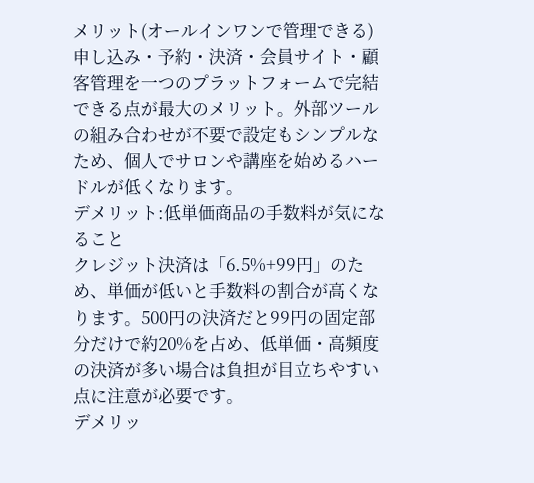メリット(オールインワンで管理できる)
申し込み・予約・決済・会員サイト・顧客管理を一つのプラットフォームで完結できる点が最大のメリット。外部ツールの組み合わせが不要で設定もシンプルなため、個人でサロンや講座を始めるハードルが低くなります。
デメリット:低単価商品の手数料が気になること
クレジット決済は「6.5%+99円」のため、単価が低いと手数料の割合が高くなります。500円の決済だと99円の固定部分だけで約20%を占め、低単価・高頻度の決済が多い場合は負担が目立ちやすい点に注意が必要です。
デメリッ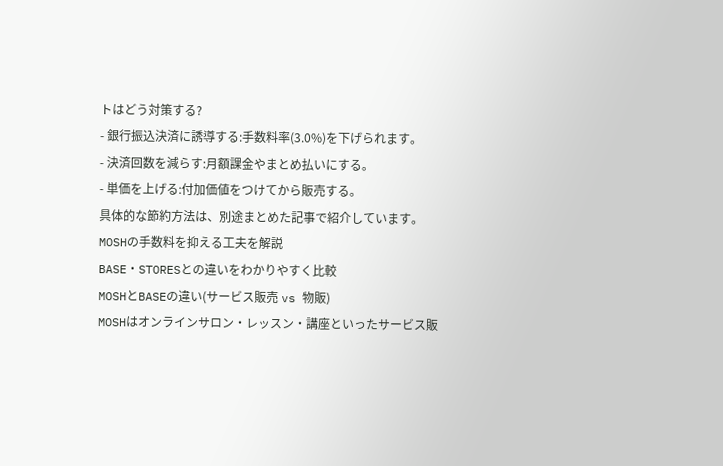トはどう対策する?
- 銀行振込決済に誘導する:手数料率(3.0%)を下げられます。
- 決済回数を減らす:月額課金やまとめ払いにする。
- 単価を上げる:付加価値をつけてから販売する。
具体的な節約方法は、別途まとめた記事で紹介しています。
MOSHの手数料を抑える工夫を解説
BASE・STORESとの違いをわかりやすく比較
MOSHとBASEの違い(サービス販売 vs 物販)
MOSHはオンラインサロン・レッスン・講座といったサービス販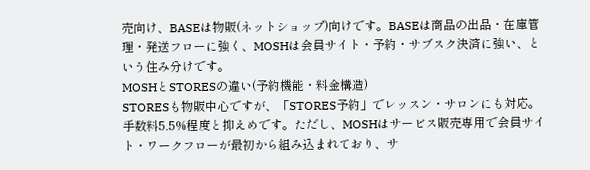売向け、BASEは物販(ネットショップ)向けです。BASEは商品の出品・在庫管理・発送フローに強く、MOSHは会員サイト・予約・サブスク決済に強い、という住み分けです。
MOSHとSTORESの違い(予約機能・料金構造)
STORESも物販中心ですが、「STORES予約」でレッスン・サロンにも対応。手数料5.5%程度と抑えめです。ただし、MOSHはサービス販売専用で会員サイト・ワークフローが最初から組み込まれており、サ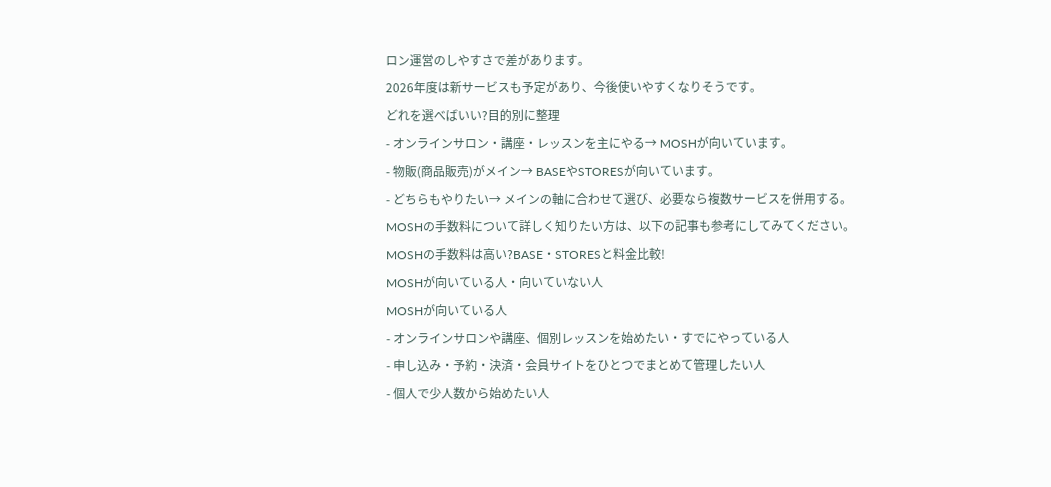ロン運営のしやすさで差があります。
2026年度は新サービスも予定があり、今後使いやすくなりそうです。
どれを選べばいい?目的別に整理
- オンラインサロン・講座・レッスンを主にやる→ MOSHが向いています。
- 物販(商品販売)がメイン→ BASEやSTORESが向いています。
- どちらもやりたい→ メインの軸に合わせて選び、必要なら複数サービスを併用する。
MOSHの手数料について詳しく知りたい方は、以下の記事も参考にしてみてください。
MOSHの手数料は高い?BASE・STORESと料金比較!
MOSHが向いている人・向いていない人
MOSHが向いている人
- オンラインサロンや講座、個別レッスンを始めたい・すでにやっている人
- 申し込み・予約・決済・会員サイトをひとつでまとめて管理したい人
- 個人で少人数から始めたい人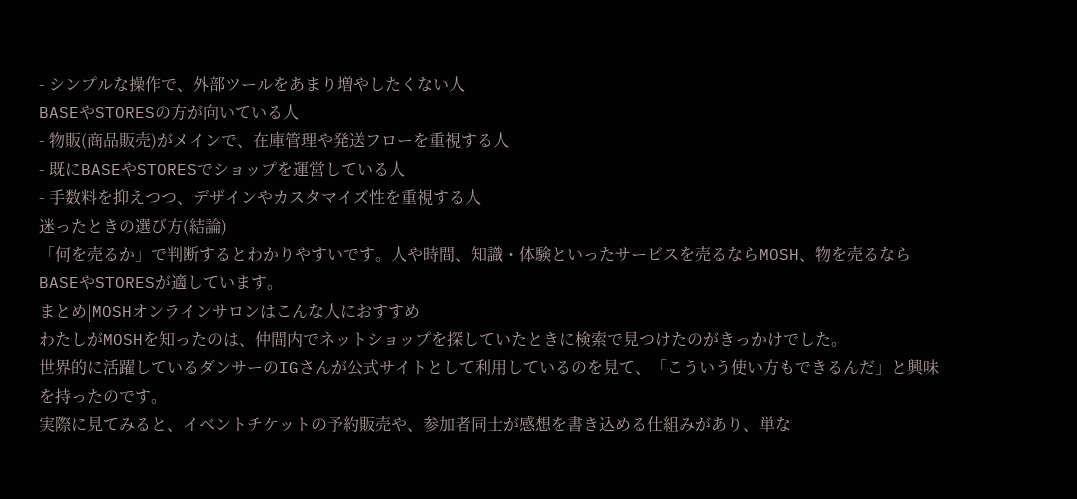- シンプルな操作で、外部ツールをあまり増やしたくない人
BASEやSTORESの方が向いている人
- 物販(商品販売)がメインで、在庫管理や発送フローを重視する人
- 既にBASEやSTORESでショップを運営している人
- 手数料を抑えつつ、デザインやカスタマイズ性を重視する人
迷ったときの選び方(結論)
「何を売るか」で判断するとわかりやすいです。人や時間、知識・体験といったサービスを売るならMOSH、物を売るならBASEやSTORESが適しています。
まとめ|MOSHオンラインサロンはこんな人におすすめ
わたしがMOSHを知ったのは、仲間内でネットショップを探していたときに検索で見つけたのがきっかけでした。
世界的に活躍しているダンサーのIGさんが公式サイトとして利用しているのを見て、「こういう使い方もできるんだ」と興味を持ったのです。
実際に見てみると、イベントチケットの予約販売や、参加者同士が感想を書き込める仕組みがあり、単な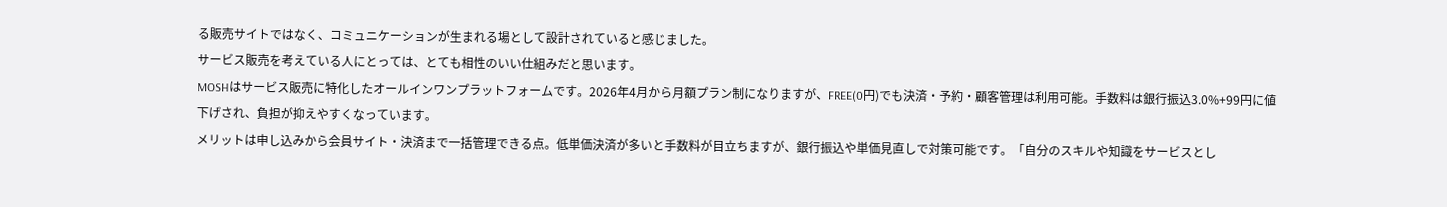る販売サイトではなく、コミュニケーションが生まれる場として設計されていると感じました。
サービス販売を考えている人にとっては、とても相性のいい仕組みだと思います。
MOSHはサービス販売に特化したオールインワンプラットフォームです。2026年4月から月額プラン制になりますが、FREE(0円)でも決済・予約・顧客管理は利用可能。手数料は銀行振込3.0%+99円に値下げされ、負担が抑えやすくなっています。
メリットは申し込みから会員サイト・決済まで一括管理できる点。低単価決済が多いと手数料が目立ちますが、銀行振込や単価見直しで対策可能です。「自分のスキルや知識をサービスとし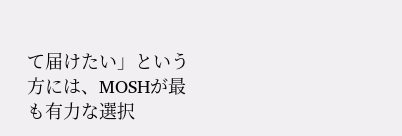て届けたい」という方には、MOSHが最も有力な選択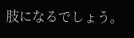肢になるでしょう。